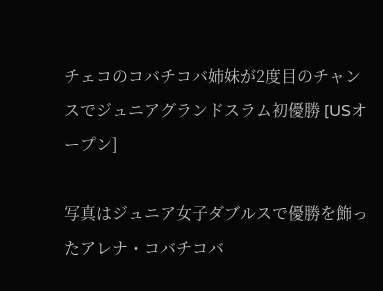チェコのコバチコバ姉妹が2度目のチャンスでジュニアグランドスラム初優勝 [USオープン]

写真はジュニア女子ダブルスで優勝を飾ったアレナ・コバチコバ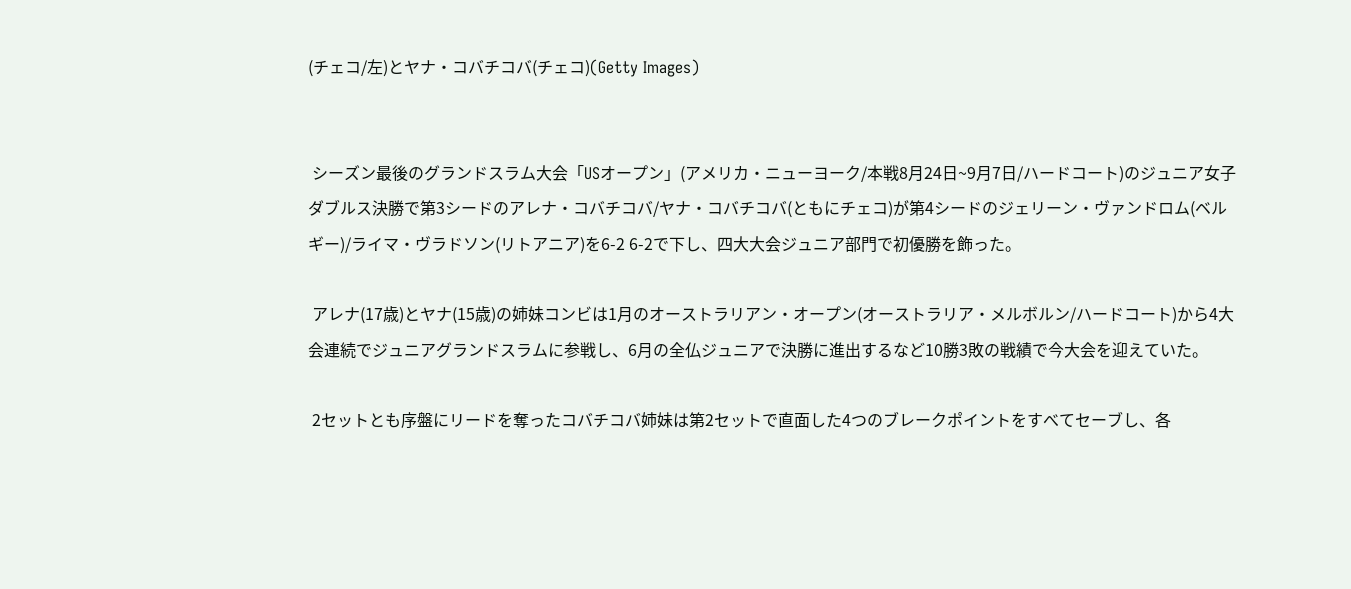(チェコ/左)とヤナ・コバチコバ(チェコ)(Getty Images)


 シーズン最後のグランドスラム大会「USオープン」(アメリカ・ニューヨーク/本戦8月24日~9月7日/ハードコート)のジュニア女子ダブルス決勝で第3シードのアレナ・コバチコバ/ヤナ・コバチコバ(ともにチェコ)が第4シードのジェリーン・ヴァンドロム(ベルギー)/ライマ・ヴラドソン(リトアニア)を6-2 6-2で下し、四大大会ジュニア部門で初優勝を飾った。

 アレナ(17歳)とヤナ(15歳)の姉妹コンビは1月のオーストラリアン・オープン(オーストラリア・メルボルン/ハードコート)から4大会連続でジュニアグランドスラムに参戦し、6月の全仏ジュニアで決勝に進出するなど10勝3敗の戦績で今大会を迎えていた。

 2セットとも序盤にリードを奪ったコバチコバ姉妹は第2セットで直面した4つのブレークポイントをすべてセーブし、各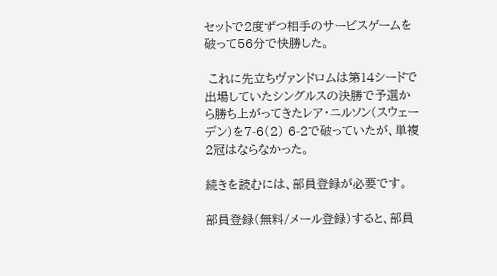セットで2度ずつ相手のサービスゲームを破って56分で快勝した。

 これに先立ちヴァンドロムは第14シードで出場していたシングルスの決勝で予選から勝ち上がってきたレア・ニルソン(スウェーデン)を7-6(2) 6-2で破っていたが、単複2冠はならなかった。

続きを読むには、部員登録が必要です。

部員登録(無料/メール登録)すると、部員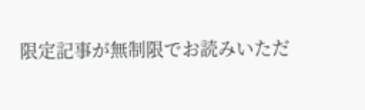限定記事が無制限でお読みいただ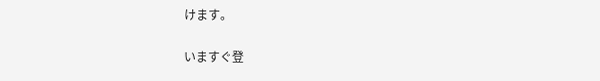けます。

いますぐ登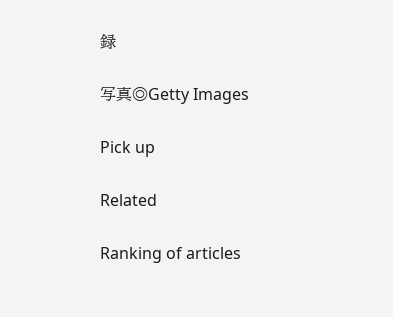録

写真◎Getty Images

Pick up

Related

Ranking of articles